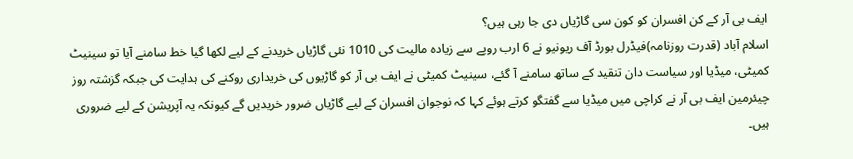ایف بی آر کے کن افسران کو کون سی گاڑیاں دی جا رہی ہیں؟
اسلام آباد (قدرت روزنامہ)فیڈرل بورڈ آف ریونیو نے 6 ارب روپے سے زیادہ مالیت کی 1010 نئی گاڑیاں خریدنے کے لیے لکھا گیا خط سامنے آیا تو سینیٹ کمیٹی، میڈیا اور سیاست دان تنقید کے ساتھ سامنے آ گئے، سینیٹ کمیٹی نے ایف بی آر کو گاڑیوں کی خریداری روکنے کی ہدایت کی جبکہ گزشتہ روز چیئرمین ایف بی آر نے کراچی میں میڈیا سے گفتگو کرتے ہوئے کہا کہ نوجوان افسران کے لیے گاڑیاں ضرور خریدیں گے کیونکہ یہ آپریشن کے لیے ضروری ہیں۔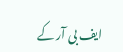ایف بی آر کے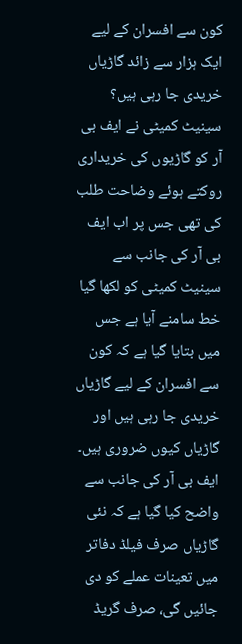کون سے افسران کے لیے ایک ہزار سے زائد گاڑیاں خریدی جا رہی ہیں؟
سینیٹ کمیٹی نے ایف بی آر کو گاڑیوں کی خریداری روکتے ہوئے وضاحت طلب کی تھی جس پر اب ایف بی آر کی جانب سے سینیٹ کمیٹی کو لکھا گیا خط سامنے آیا ہے جس میں بتایا گیا ہے کہ کون سے افسران کے لیے گاڑیاں خریدی جا رہی ہیں اور گاڑیاں کیوں ضروری ہیں۔
ایف بی آر کی جانب سے واضح کیا گیا ہے کہ نئی گاڑیاں صرف فیلڈ دفاتر میں تعینات عملے کو دی جائیں گی، صرف گریڈ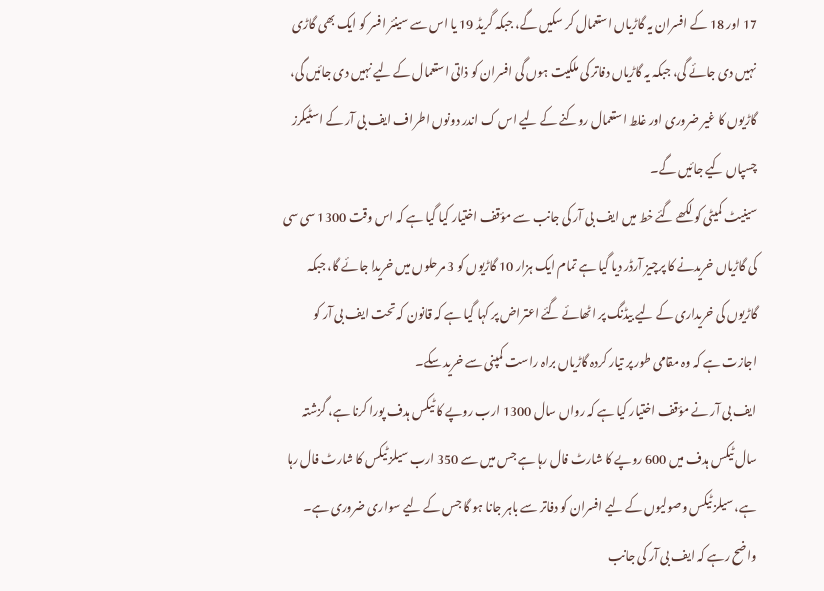17 اور 18 کے افسران یہ گاڑیاں استعمال کر سکیں گے، جبکہ گریڈ 19 یا اس سے سینئر افسر کو ایک بھی گاڑی نہیں دی جائے گی، جبکہ یہ گاڑیاں دفاتر کی ملکیت ہوں گی افسران کو ذاتی استعمال کے لیے نہیں دی جائیں گی، گاڑیوں کا غیر ضروری اور غلط استعمال روکنے کے لیے اس ک اندر دونوں اطراف ایف بی آر کے اسٹیکرز چسپاں کیے جائیں گے۔
سینیٹ کمیٹی کو لکھے گئے خط میں ایف بی آر کی جانب سے مؤقف اختیار کیا گیا ہے کہ اس وقت 1300 سی سی کی گاڑیاں خریدنے کا پرچیز آرڈر دیا گیا ہے تمام ایک ہزار 10 گاڑیوں کو 3 مرحلوں میں خریدا جائے گا، جبکہ گاڑیوں کی خریداری کے لیے بیڈنگ پر اٹھائے گئے اعتراض پر کہا گیا ہے کہ قانون کہ تحت ایف بی آر کو اجازت ہے کہ وہ مقامی طور پر تیار کردہ گاڑیاں براہ راست کمپنی سے خرید سکے۔
ایف بی آر نے مؤقف اختیار کیا ہے کہ رواں سال 1300 ارب روپے کا ٹیکس ہدف پورا کرنا ہے، گزشتہ سال ٹیکس ہدف میں 600 روپے کا شارٹ فال رہا ہے جس میں سے 350 ارب سیلز ٹیکس کا شارٹ فال رہا ہے، سیلز ٹیکس وصولیوں کے لیے افسران کو دفاتر سے باہر جانا ہو گا جس کے لیے سواری ضروری ہے۔
واضح رہے کہ ایف بی آر کی جانب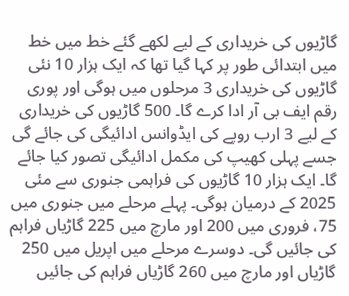گاڑیوں کی خریداری کے لیے لکھے گئے خط میں خط میں ابتدائی طور پر کہا گیا تھا کہ ایک ہزار 10 نئی گاڑیوں کی خریداری 3 مرحلوں میں ہوگی اور پوری رقم ایف بی آر ادا کرے گا۔ 500 گاڑیوں کی خریداری کے لیے 3 ارب روپے کی ایڈوانس ادائیگی کی جائے گی جسے پہلی کھیپ کی مکمل ادائیگی تصور کیا جائے گا۔ ایک ہزار 10 گاڑیوں کی فراہمی جنوری سے مئی 2025 کے درمیان ہوگی۔ پہلے مرحلے میں جنوری میں 75، فروری میں 200 اور مارچ میں 225 گاڑیاں فراہم کی جائیں گی۔ دوسرے مرحلے میں اپریل میں 250 گاڑیاں اور مارچ میں 260 گاڑیاں فراہم کی جائیں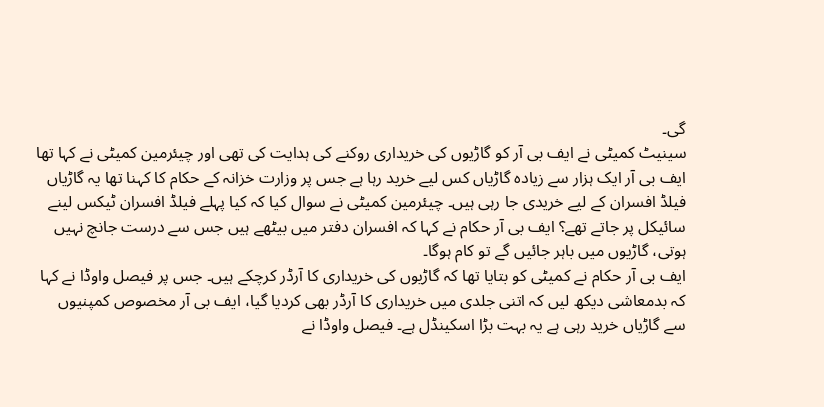گی۔
سینیٹ کمیٹی نے ایف بی آر کو گاڑیوں کی خریداری روکنے کی ہدایت کی تھی اور چیئرمین کمیٹی نے کہا تھا ایف بی آر ایک ہزار سے زیادہ گاڑیاں کس لیے خرید رہا ہے جس پر وزارت خزانہ کے حکام کا کہنا تھا یہ گاڑیاں فیلڈ افسران کے لیے خریدی جا رہی ہیں۔ چیئرمین کمیٹی نے سوال کیا کہ کیا پہلے فیلڈ افسران ٹیکس لینے سائیکل پر جاتے تھے؟ ایف بی آر حکام نے کہا کہ افسران دفتر میں بیٹھے ہیں جس سے درست جانچ نہیں ہوتی، گاڑیوں میں باہر جائیں گے تو کام ہوگا۔
ایف بی آر حکام نے کمیٹی کو بتایا تھا کہ گاڑیوں کی خریداری کا آرڈر کرچکے ہیں۔ جس پر فیصل واوڈا نے کہا کہ بدمعاشی دیکھ لیں کہ اتنی جلدی میں خریداری کا آرڈر بھی کردیا گیا، ایف بی آر مخصوص کمپنیوں سے گاڑیاں خرید رہی ہے یہ بہت بڑا اسکینڈل ہے۔ فیصل واوڈا نے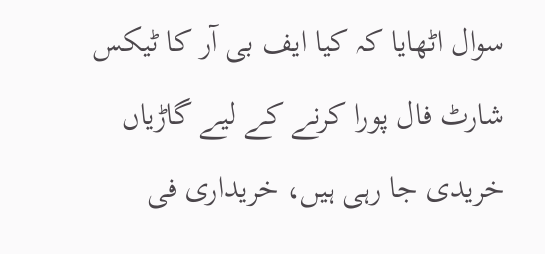سوال اٹھایا کہ کیا ایف بی آر کا ٹیکس شارٹ فال پورا کرنے کے لیے گاڑیاں خریدی جا رہی ہیں، خریداری فی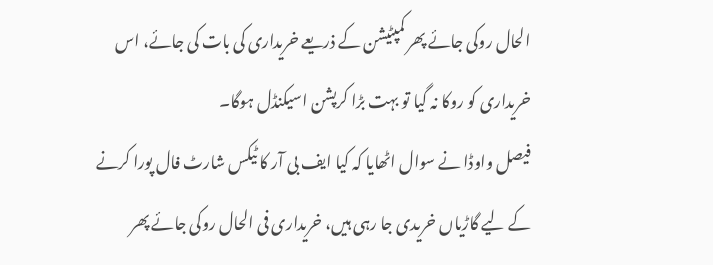الحال روکی جائے پھر کمپٹیشن کے ذریعے خریداری کی بات کی جائے، اس خریداری کو روکا نہ گیا تو بہت بڑا کرپشن اسیکنڈل ہوگا۔
فیصل واوڈا نے سوال اٹھایا کہ کیا ایف بی آر کا ٹیکس شارٹ فال پورا کرنے کے لیے گاڑیاں خریدی جا رہی ہیں، خریداری فی الحال روکی جائے پھر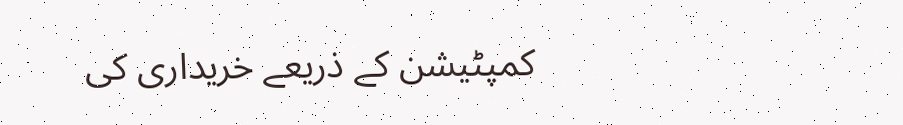کمپٹیشن کے ذریعے خریداری کی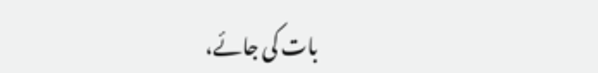بات کی جائے،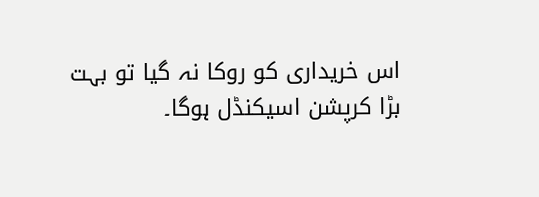اس خریداری کو روکا نہ گیا تو بہت بڑا کرپشن اسیکنڈل ہوگا۔